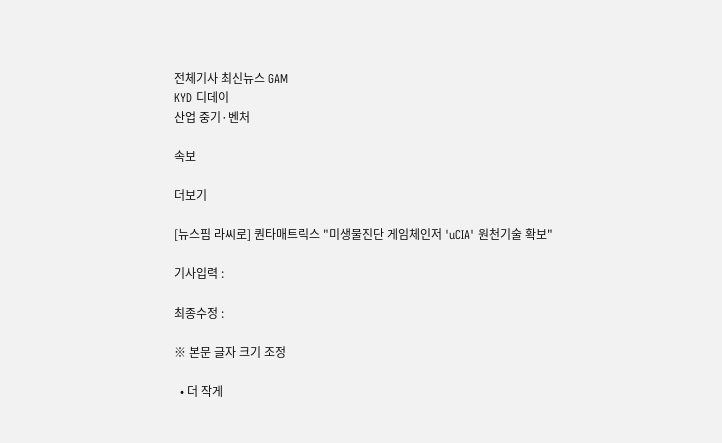전체기사 최신뉴스 GAM
KYD 디데이
산업 중기·벤처

속보

더보기

[뉴스핌 라씨로] 퀀타매트릭스 "미생물진단 게임체인저 'uCIA' 원천기술 확보"

기사입력 :

최종수정 :

※ 본문 글자 크기 조정

  • 더 작게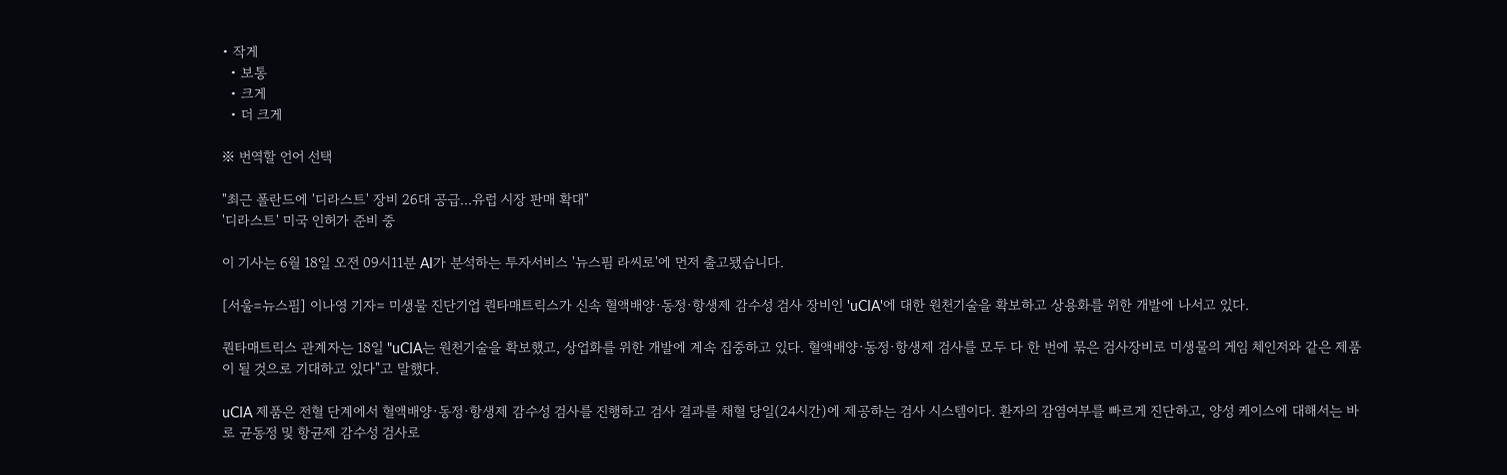• 작게
  • 보통
  • 크게
  • 더 크게

※ 번역할 언어 선택

"최근 폴란드에 '디라스트' 장비 26대 공급...유럽 시장 판매 확대"
'디라스트' 미국 인허가 준비 중

이 기사는 6월 18일 오전 09시11분 AI가 분석하는 투자서비스 '뉴스핌 라씨로'에 먼저 출고됐습니다.

[서울=뉴스핌] 이나영 기자= 미생물 진단기업 퀀타매트릭스가 신속 혈액배양·동정·항생제 감수성 검사 장비인 'uCIA'에 대한 원천기술을 확보하고 상용화를 위한 개발에 나서고 있다.

퀀타매트릭스 관계자는 18일 "uCIA는 원천기술을 확보했고, 상업화를 위한 개발에 계속 집중하고 있다. 혈액배양·동정·항생제 검사를 모두 다 한 번에 묶은 검사장비로 미생물의 게임 체인저와 같은 제품이 될 것으로 기대하고 있다"고 말했다.

uCIA 제품은 전혈 단계에서 혈액배양·동정·항생제 감수성 검사를 진행하고 검사 결과를 채혈 당일(24시간)에 제공하는 검사 시스템이다. 환자의 감염여부를 빠르게 진단하고, 양성 케이스에 대해서는 바로 균동정 및 항균제 감수성 검사로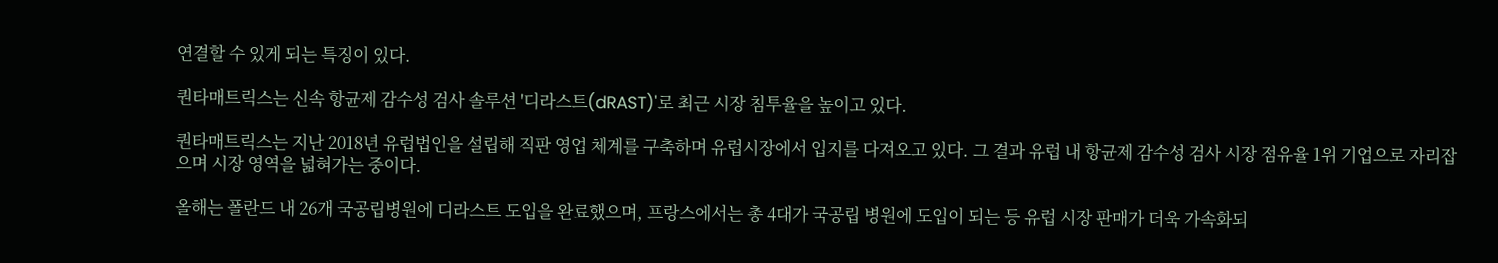연결할 수 있게 되는 특징이 있다.

퀀타매트릭스는 신속 항균제 감수성 검사 솔루션 '디라스트(dRAST)'로 최근 시장 침투율을 높이고 있다.

퀀타매트릭스는 지난 2018년 유럽법인을 설립해 직판 영업 체계를 구축하며 유럽시장에서 입지를 다져오고 있다. 그 결과 유럽 내 항균제 감수성 검사 시장 점유율 1위 기업으로 자리잡으며 시장 영역을 넓혀가는 중이다.

올해는 폴란드 내 26개 국공립병원에 디라스트 도입을 완료했으며, 프랑스에서는 총 4대가 국공립 병원에 도입이 되는 등 유럽 시장 판매가 더욱 가속화되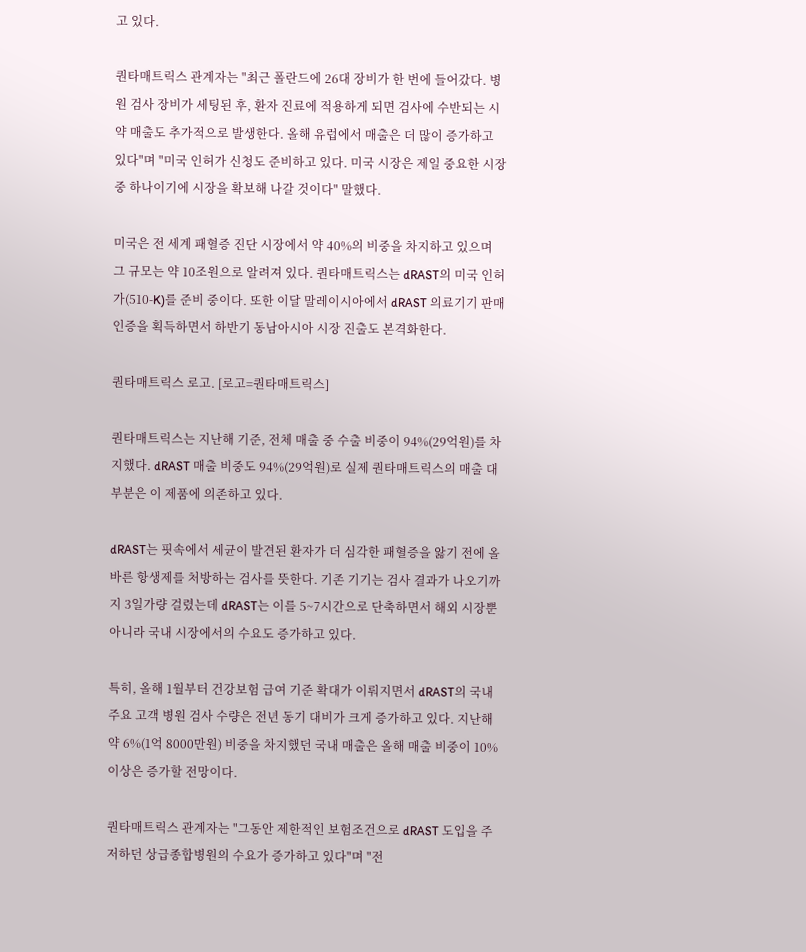고 있다.

퀀타매트릭스 관계자는 "최근 폴란드에 26대 장비가 한 번에 들어갔다. 병원 검사 장비가 세팅된 후, 환자 진료에 적용하게 되면 검사에 수반되는 시약 매출도 추가적으로 발생한다. 올해 유럽에서 매출은 더 많이 증가하고 있다"며 "미국 인허가 신청도 준비하고 있다. 미국 시장은 제일 중요한 시장 중 하나이기에 시장을 확보해 나갈 것이다" 말했다.

미국은 전 세계 패혈증 진단 시장에서 약 40%의 비중을 차지하고 있으며 그 규모는 약 10조원으로 알려져 있다. 퀀타매트릭스는 dRAST의 미국 인허가(510-K)를 준비 중이다. 또한 이달 말레이시아에서 dRAST 의료기기 판매 인증을 획득하면서 하반기 동남아시아 시장 진출도 본격화한다.

퀀타매트릭스 로고. [로고=퀀타매트릭스]

퀀타매트릭스는 지난해 기준, 전체 매출 중 수출 비중이 94%(29억원)를 차지했다. dRAST 매출 비중도 94%(29억원)로 실제 퀀타매트릭스의 매출 대부분은 이 제품에 의존하고 있다.

dRAST는 핏속에서 세균이 발견된 환자가 더 심각한 패혈증을 앓기 전에 올바른 항생제를 처방하는 검사를 뜻한다. 기존 기기는 검사 결과가 나오기까지 3일가량 걸렸는데 dRAST는 이를 5~7시간으로 단축하면서 해외 시장뿐 아니라 국내 시장에서의 수요도 증가하고 있다.

특히, 올해 1월부터 건강보험 급여 기준 확대가 이뤄지면서 dRAST의 국내 주요 고객 병원 검사 수량은 전년 동기 대비가 크게 증가하고 있다. 지난해 약 6%(1억 8000만원) 비중을 차지했던 국내 매출은 올해 매출 비중이 10% 이상은 증가할 전망이다.

퀀타매트릭스 관계자는 "그동안 제한적인 보험조건으로 dRAST 도입을 주저하던 상급종합병원의 수요가 증가하고 있다"며 "전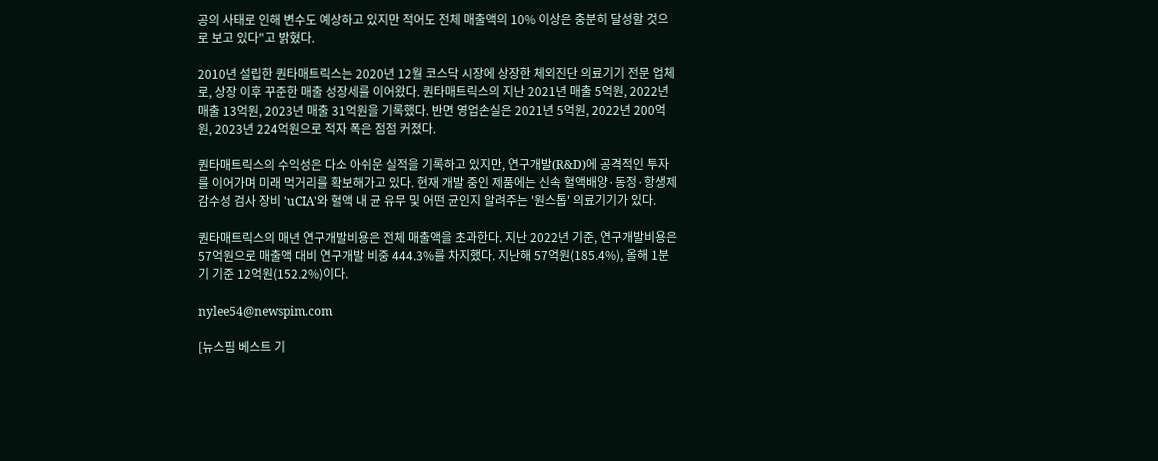공의 사태로 인해 변수도 예상하고 있지만 적어도 전체 매출액의 10% 이상은 충분히 달성할 것으로 보고 있다"고 밝혔다.

2010년 설립한 퀀타매트릭스는 2020년 12월 코스닥 시장에 상장한 체외진단 의료기기 전문 업체로, 상장 이후 꾸준한 매출 성장세를 이어왔다. 퀀타매트릭스의 지난 2021년 매출 5억원, 2022년 매출 13억원, 2023년 매출 31억원을 기록했다. 반면 영업손실은 2021년 5억원, 2022년 200억원, 2023년 224억원으로 적자 폭은 점점 커졌다.

퀀타매트릭스의 수익성은 다소 아쉬운 실적을 기록하고 있지만, 연구개발(R&D)에 공격적인 투자를 이어가며 미래 먹거리를 확보해가고 있다. 현재 개발 중인 제품에는 신속 혈액배양·동정·항생제 감수성 검사 장비 'uCIA'와 혈액 내 균 유무 및 어떤 균인지 알려주는 '원스톱' 의료기기가 있다.

퀀타매트릭스의 매년 연구개발비용은 전체 매출액을 초과한다. 지난 2022년 기준, 연구개발비용은 57억원으로 매출액 대비 연구개발 비중 444.3%를 차지했다. 지난해 57억원(185.4%), 올해 1분기 기준 12억원(152.2%)이다.

nylee54@newspim.com

[뉴스핌 베스트 기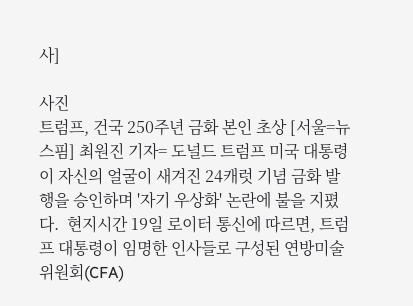사]

사진
트럼프, 건국 250주년 금화 본인 초상 [서울=뉴스핌] 최원진 기자= 도널드 트럼프 미국 대통령이 자신의 얼굴이 새겨진 24캐럿 기념 금화 발행을 승인하며 '자기 우상화' 논란에 불을 지폈다.  현지시간 19일 로이터 통신에 따르면, 트럼프 대통령이 임명한 인사들로 구성된 연방미술위원회(CFA)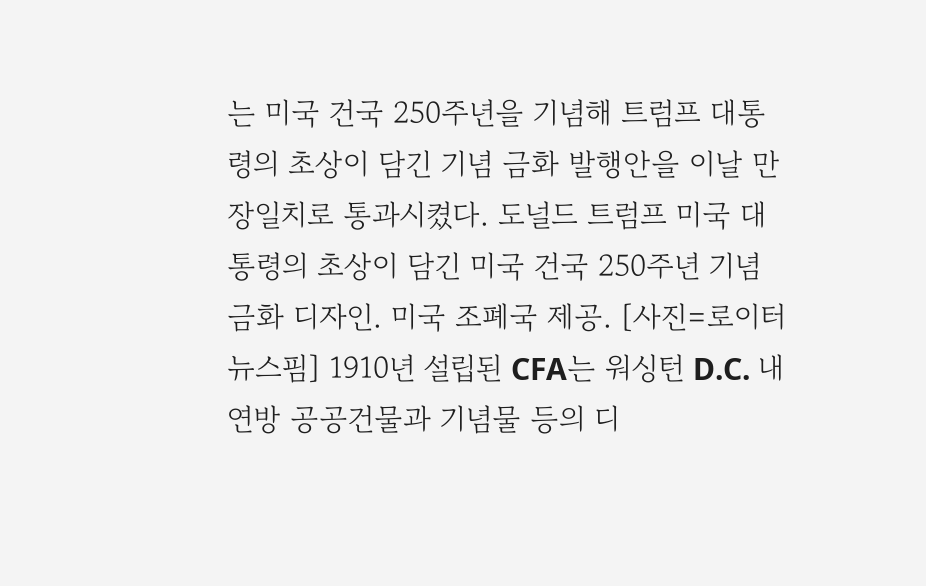는 미국 건국 250주년을 기념해 트럼프 대통령의 초상이 담긴 기념 금화 발행안을 이날 만장일치로 통과시켰다. 도널드 트럼프 미국 대통령의 초상이 담긴 미국 건국 250주년 기념 금화 디자인. 미국 조폐국 제공. [사진=로이터 뉴스핌] 1910년 설립된 CFA는 워싱턴 D.C. 내 연방 공공건물과 기념물 등의 디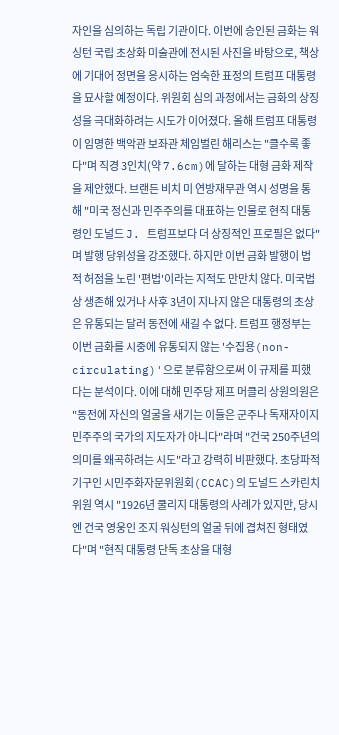자인을 심의하는 독립 기관이다. 이번에 승인된 금화는 워싱턴 국립 초상화 미술관에 전시된 사진을 바탕으로, 책상에 기대어 정면을 응시하는 엄숙한 표정의 트럼프 대통령을 묘사할 예정이다. 위원회 심의 과정에서는 금화의 상징성을 극대화하려는 시도가 이어졌다. 올해 트럼프 대통령이 임명한 백악관 보좌관 체임벌린 해리스는 "클수록 좋다"며 직경 3인치(약 7.6cm)에 달하는 대형 금화 제작을 제안했다. 브랜든 비치 미 연방재무관 역시 성명을 통해 "미국 정신과 민주주의를 대표하는 인물로 현직 대통령인 도널드 J. 트럼프보다 더 상징적인 프로필은 없다"며 발행 당위성을 강조했다. 하지만 이번 금화 발행이 법적 허점을 노린 '편법'이라는 지적도 만만치 않다. 미국법상 생존해 있거나 사후 3년이 지나지 않은 대통령의 초상은 유통되는 달러 동전에 새길 수 없다. 트럼프 행정부는 이번 금화를 시중에 유통되지 않는 '수집용(non-circulating)'으로 분류함으로써 이 규제를 피했다는 분석이다. 이에 대해 민주당 제프 머클리 상원의원은 "동전에 자신의 얼굴을 새기는 이들은 군주나 독재자이지 민주주의 국가의 지도자가 아니다"라며 "건국 250주년의 의미를 왜곡하려는 시도"라고 강력히 비판했다. 초당파적 기구인 시민주화자문위원회(CCAC)의 도널드 스카린치 위원 역시 "1926년 쿨리지 대통령의 사례가 있지만, 당시엔 건국 영웅인 조지 워싱턴의 얼굴 뒤에 겹쳐진 형태였다"며 "현직 대통령 단독 초상을 대형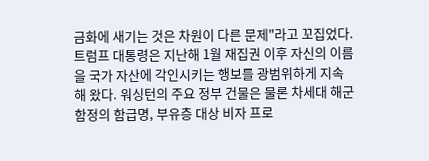금화에 새기는 것은 차원이 다른 문제"라고 꼬집었다. 트럼프 대통령은 지난해 1월 재집권 이후 자신의 이름을 국가 자산에 각인시키는 행보를 광범위하게 지속해 왔다. 워싱턴의 주요 정부 건물은 물론 차세대 해군 함정의 함급명, 부유층 대상 비자 프로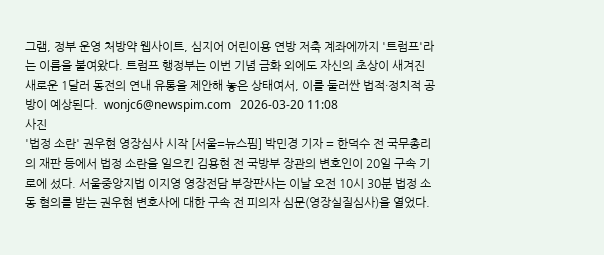그램, 정부 운영 처방약 웹사이트, 심지어 어린이용 연방 저축 계좌에까지 '트럼프'라는 이름을 붙여왔다. 트럼프 행정부는 이번 기념 금화 외에도 자신의 초상이 새겨진 새로운 1달러 동전의 연내 유통을 제안해 놓은 상태여서, 이를 둘러싼 법적·정치적 공방이 예상된다.  wonjc6@newspim.com   2026-03-20 11:08
사진
'법정 소란' 권우현 영장심사 시작 [서울=뉴스핌] 박민경 기자 = 한덕수 전 국무총리의 재판 등에서 법정 소란을 일으킨 김용현 전 국방부 장관의 변호인이 20일 구속 기로에 섰다. 서울중앙지법 이지영 영장전담 부장판사는 이날 오전 10시 30분 법정 소동 혐의를 받는 권우현 변호사에 대한 구속 전 피의자 심문(영장실질심사)을 열었다.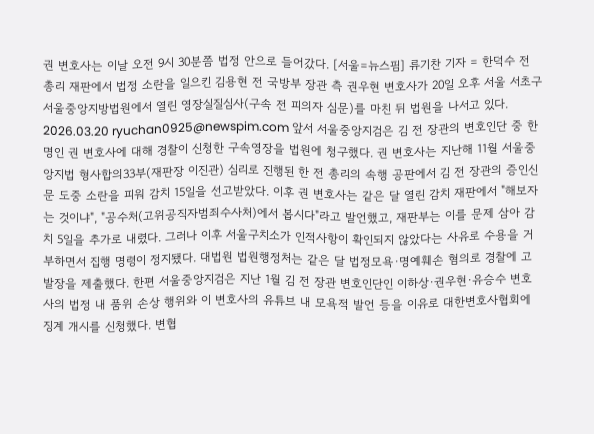권 변호사는 이날 오전 9시 30분쯤 법정 안으로 들어갔다. [서울=뉴스핌] 류기찬 기자 = 한덕수 전 총리 재판에서 법정 소란을 일으킨 김용현 전 국방부 장관 측 권우현 변호사가 20일 오후 서울 서초구 서울중앙지방법원에서 열린 영장실질심사(구속 전 피의자 심문)를 마친 뒤 법원을 나서고 있다. 2026.03.20 ryuchan0925@newspim.com 앞서 서울중앙지검은 김 전 장관의 변호인단 중 한 명인 권 변호사에 대해 경찰이 신청한 구속영장을 법원에 청구했다. 권 변호사는 지난해 11월 서울중앙지법 형사합의33부(재판장 이진관) 심리로 진행된 한 전 총리의 속행 공판에서 김 전 장관의 증인신문 도중 소란을 피워 감치 15일을 선고받았다. 이후 권 변호사는 같은 달 열린 감치 재판에서 "해보자는 것이냐", "공수처(고위공직자범죄수사처)에서 봅시다"라고 발언했고, 재판부는 이를 문제 삼아 감치 5일을 추가로 내렸다. 그러나 이후 서울구치소가 인적사항이 확인되지 않았다는 사유로 수용을 거부하면서 집행 명령이 정지됐다. 대법원 법원행정처는 같은 달 법정모욕·명예훼손 혐의로 경찰에 고발장을 제출했다. 한편 서울중앙지검은 지난 1월 김 전 장관 변호인단인 이하상·권우현·유승수 변호사의 법정 내 품위 손상 행위와 이 변호사의 유튜브 내 모욕적 발언 등을 이유로 대한변호사협회에 징계 개시를 신청했다. 변협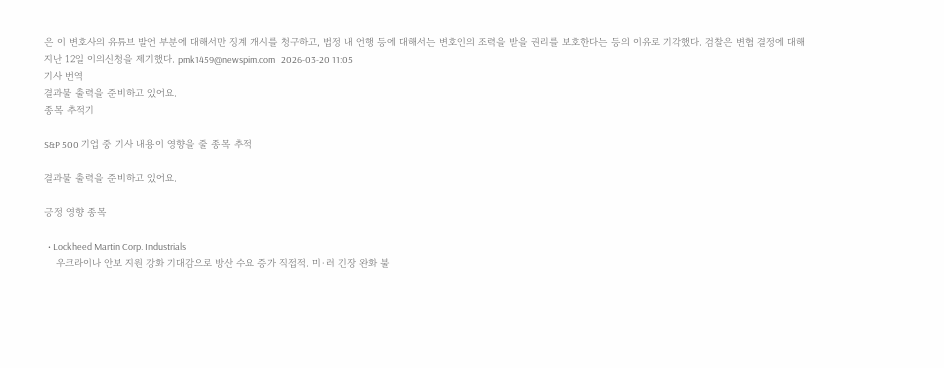은 이 변호사의 유튜브 발언 부분에 대해서만 징계 개시를 청구하고, 법정 내 언행 등에 대해서는 변호인의 조력을 받을 권리를 보호한다는 등의 이유로 기각했다. 검찰은 변협 결정에 대해 지난 12일 이의신청을 제기했다. pmk1459@newspim.com   2026-03-20 11:05
기사 번역
결과물 출력을 준비하고 있어요.
종목 추적기

S&P 500 기업 중 기사 내용이 영향을 줄 종목 추적

결과물 출력을 준비하고 있어요.

긍정 영향 종목

  • Lockheed Martin Corp. Industrials
    우크라이나 안보 지원 강화 기대감으로 방산 수요 증가 직접적. 미·러 긴장 완화 불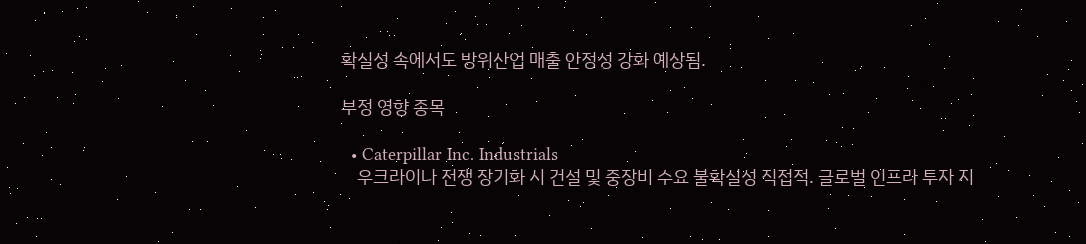확실성 속에서도 방위산업 매출 안정성 강화 예상됨.

부정 영향 종목

  • Caterpillar Inc. Industrials
    우크라이나 전쟁 장기화 시 건설 및 중장비 수요 불확실성 직접적. 글로벌 인프라 투자 지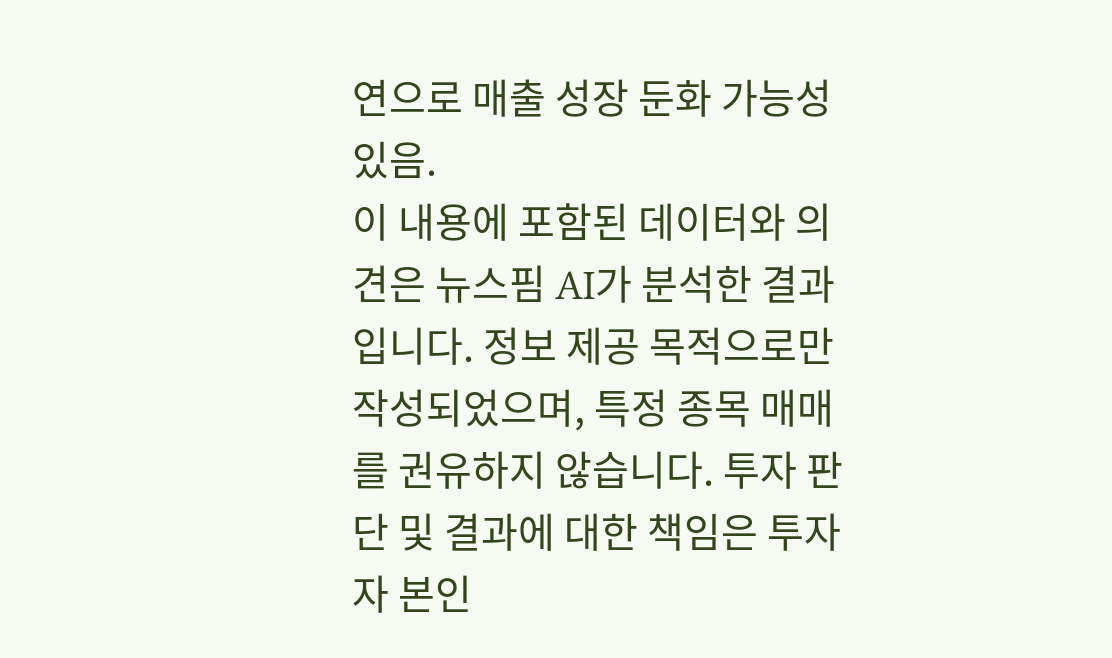연으로 매출 성장 둔화 가능성 있음.
이 내용에 포함된 데이터와 의견은 뉴스핌 AI가 분석한 결과입니다. 정보 제공 목적으로만 작성되었으며, 특정 종목 매매를 권유하지 않습니다. 투자 판단 및 결과에 대한 책임은 투자자 본인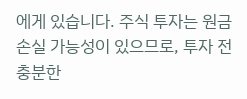에게 있습니다. 주식 투자는 원금 손실 가능성이 있으므로, 투자 전 충분한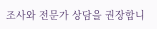조사와 전문가 상담을 권장합니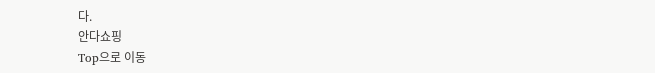다.
안다쇼핑
Top으로 이동